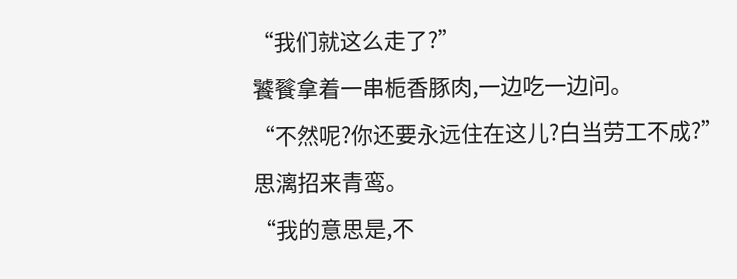“我们就这么走了?”
饕餮拿着一串栀香豚肉,一边吃一边问。
“不然呢?你还要永远住在这儿?白当劳工不成?”
思漓招来青鸾。
“我的意思是,不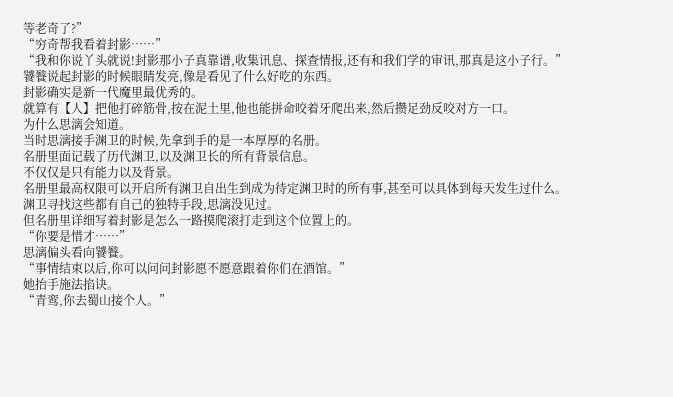等老奇了?”
“穷奇帮我看着封影……”
“我和你说丫头就说!封影那小子真靠谱,收集讯息、探查情报,还有和我们学的审讯,那真是这小子行。”
饕餮说起封影的时候眼睛发亮,像是看见了什么好吃的东西。
封影确实是新一代魔里最优秀的。
就算有【人】把他打碎筋骨,按在泥土里,他也能拼命咬着牙爬出来,然后攒足劲反咬对方一口。
为什么思漓会知道。
当时思漓接手渊卫的时候,先拿到手的是一本厚厚的名册。
名册里面记载了历代渊卫,以及渊卫长的所有背景信息。
不仅仅是只有能力以及背景。
名册里最高权限可以开启所有渊卫自出生到成为待定渊卫时的所有事,甚至可以具体到每天发生过什么。
渊卫寻找这些都有自己的独特手段,思漓没见过。
但名册里详细写着封影是怎么一路摸爬滚打走到这个位置上的。
“你要是惜才……”
思漓偏头看向饕餮。
“事情结束以后,你可以问问封影愿不愿意跟着你们在酒馆。”
她抬手施法掐诀。
“青鸾,你去蜀山接个人。”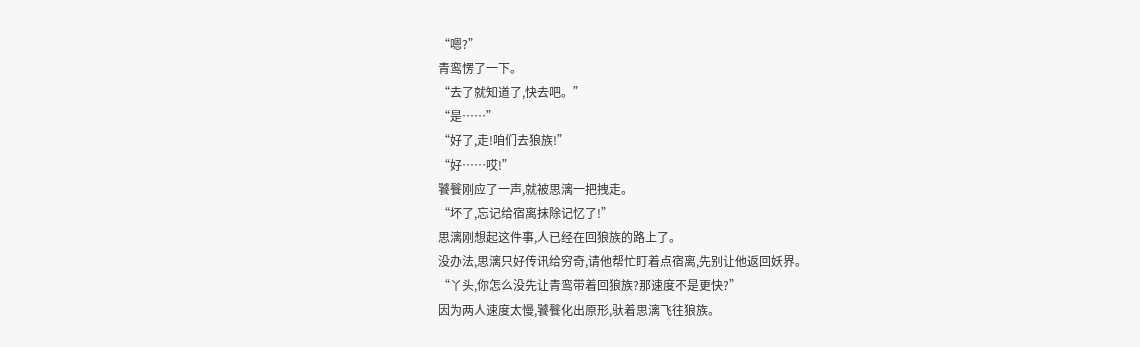“嗯?”
青鸾愣了一下。
“去了就知道了,快去吧。”
“是……”
“好了,走!咱们去狼族!”
“好……哎!”
饕餮刚应了一声,就被思漓一把拽走。
“坏了,忘记给宿离抹除记忆了!”
思漓刚想起这件事,人已经在回狼族的路上了。
没办法,思漓只好传讯给穷奇,请他帮忙盯着点宿离,先别让他返回妖界。
“丫头,你怎么没先让青鸾带着回狼族?那速度不是更快?”
因为两人速度太慢,饕餮化出原形,驮着思漓飞往狼族。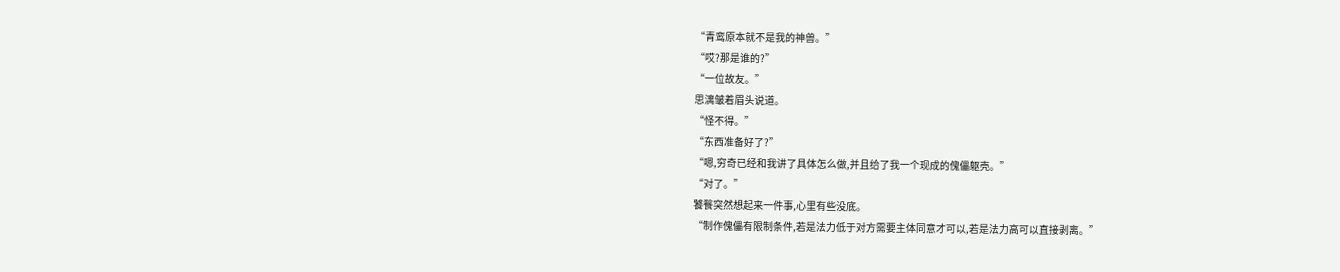“青鸾原本就不是我的神兽。”
“哎?那是谁的?”
“一位故友。”
思漓皱着眉头说道。
“怪不得。”
“东西准备好了?”
“嗯,穷奇已经和我讲了具体怎么做,并且给了我一个现成的傀儡躯壳。”
“对了。”
饕餮突然想起来一件事,心里有些没底。
“制作傀儡有限制条件,若是法力低于对方需要主体同意才可以,若是法力高可以直接剥离。”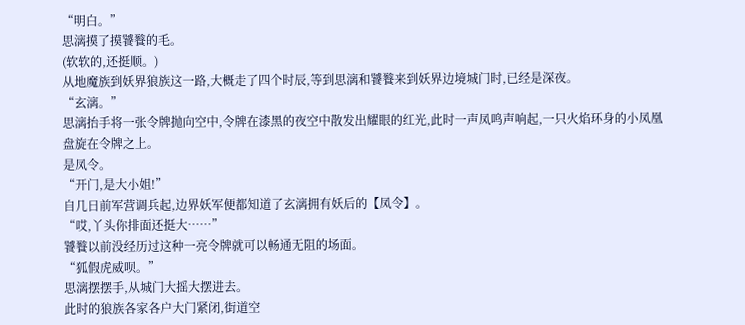“明白。”
思漓摸了摸饕餮的毛。
(软软的,还挺顺。)
从地魔族到妖界狼族这一路,大概走了四个时辰,等到思漓和饕餮来到妖界边境城门时,已经是深夜。
“玄漓。”
思漓抬手将一张令牌抛向空中,令牌在漆黑的夜空中散发出耀眼的红光,此时一声凤鸣声响起,一只火焰环身的小凤凰盘旋在令牌之上。
是凤令。
“开门,是大小姐!”
自几日前军营调兵起,边界妖军便都知道了玄漓拥有妖后的【凤令】。
“哎,丫头你排面还挺大……”
饕餮以前没经历过这种一亮令牌就可以畅通无阻的场面。
“狐假虎威呗。”
思漓摆摆手,从城门大摇大摆进去。
此时的狼族各家各户大门紧闭,街道空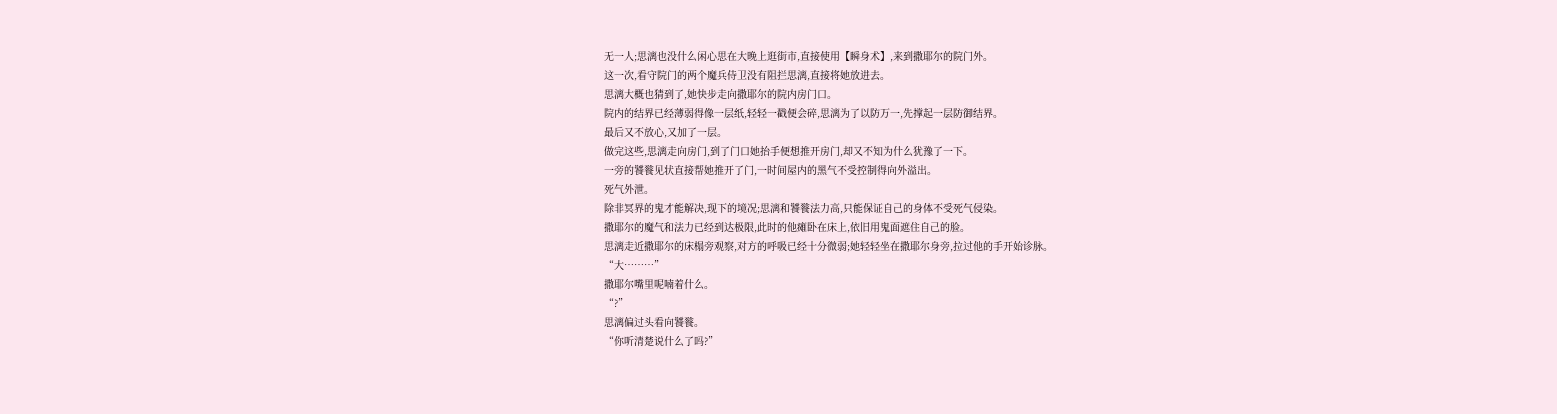无一人;思漓也没什么闲心思在大晚上逛街市,直接使用【瞬身术】,来到撒耶尔的院门外。
这一次,看守院门的两个魔兵侍卫没有阻拦思漓,直接将她放进去。
思漓大概也猜到了,她快步走向撒耶尔的院内房门口。
院内的结界已经薄弱得像一层纸,轻轻一戳便会碎,思漓为了以防万一,先撑起一层防御结界。
最后又不放心,又加了一层。
做完这些,思漓走向房门,到了门口她抬手便想推开房门,却又不知为什么犹豫了一下。
一旁的饕餮见状直接帮她推开了门,一时间屋内的黑气不受控制得向外溢出。
死气外泄。
除非冥界的鬼才能解决,现下的境况;思漓和饕餮法力高,只能保证自己的身体不受死气侵染。
撒耶尔的魔气和法力已经到达极限,此时的他瘫卧在床上,依旧用鬼面遮住自己的脸。
思漓走近撒耶尔的床榻旁观察,对方的呼吸已经十分微弱;她轻轻坐在撒耶尔身旁,拉过他的手开始诊脉。
“大………”
撒耶尔嘴里呢喃着什么。
“?”
思漓偏过头看向饕餮。
“你听清楚说什么了吗?”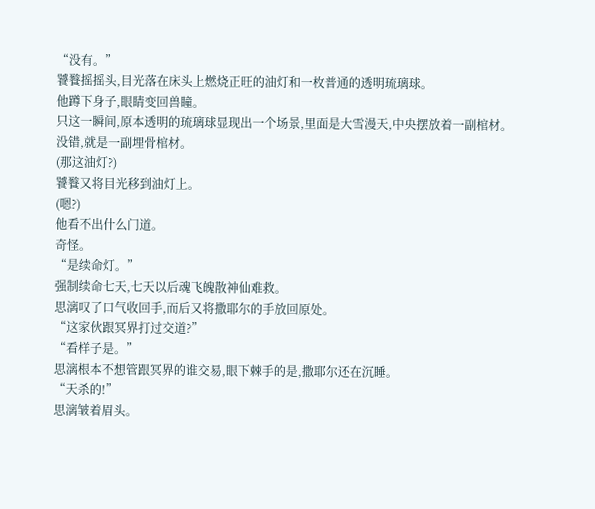“没有。”
饕餮摇摇头,目光落在床头上燃烧正旺的油灯和一枚普通的透明琉璃球。
他蹲下身子,眼睛变回兽瞳。
只这一瞬间,原本透明的琉璃球显现出一个场景,里面是大雪漫天,中央摆放着一副棺材。
没错,就是一副埋骨棺材。
(那这油灯?)
饕餮又将目光移到油灯上。
(嗯?)
他看不出什么门道。
奇怪。
“是续命灯。”
强制续命七天,七天以后魂飞魄散神仙难救。
思漓叹了口气收回手,而后又将撒耶尔的手放回原处。
“这家伙跟冥界打过交道?”
“看样子是。”
思漓根本不想管跟冥界的谁交易,眼下棘手的是,撒耶尔还在沉睡。
“天杀的!”
思漓皱着眉头。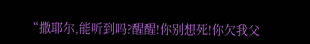“撒耶尔,能听到吗?醒醒!你别想死!你欠我父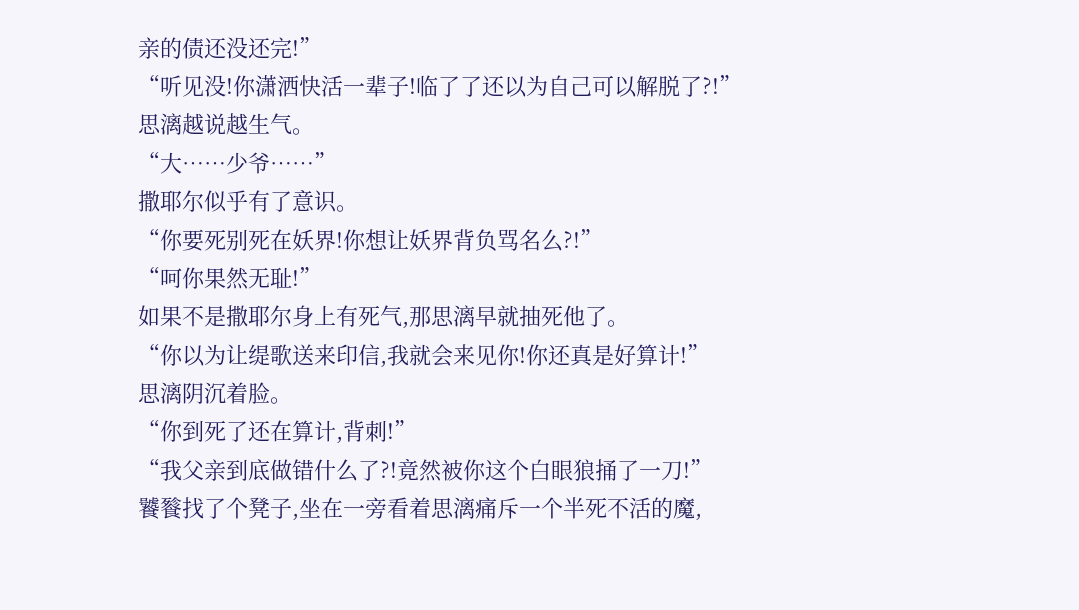亲的债还没还完!”
“听见没!你潇洒快活一辈子!临了了还以为自己可以解脱了?!”
思漓越说越生气。
“大……少爷……”
撒耶尔似乎有了意识。
“你要死别死在妖界!你想让妖界背负骂名么?!”
“呵你果然无耻!”
如果不是撒耶尔身上有死气,那思漓早就抽死他了。
“你以为让缇歌送来印信,我就会来见你!你还真是好算计!”
思漓阴沉着脸。
“你到死了还在算计,背刺!”
“我父亲到底做错什么了?!竟然被你这个白眼狼捅了一刀!”
饕餮找了个凳子,坐在一旁看着思漓痛斥一个半死不活的魔,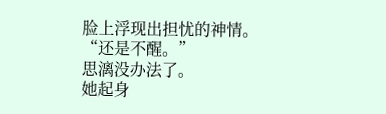脸上浮现出担忧的神情。
“还是不醒。”
思漓没办法了。
她起身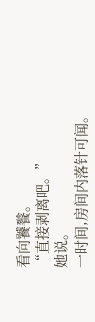看向饕餮。
“直接剥离吧。”
她说。
一时间,房间内落针可闻。